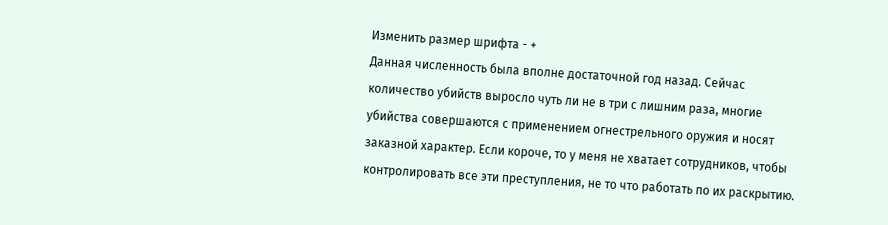Изменить размер шрифта - +
Данная численность была вполне достаточной год назад. Сейчас количество убийств выросло чуть ли не в три с лишним раза, многие убийства совершаются с применением огнестрельного оружия и носят заказной характер. Если короче, то у меня не хватает сотрудников, чтобы контролировать все эти преступления, не то что работать по их раскрытию.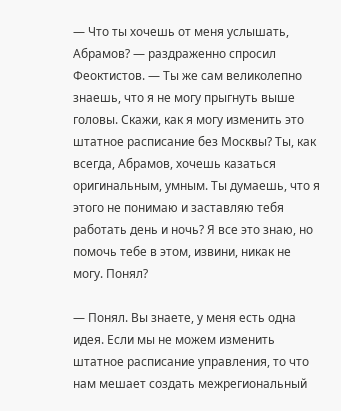— Что ты хочешь от меня услышать, Абрамов? — раздраженно спросил Феоктистов. — Ты же сам великолепно знаешь, что я не могу прыгнуть выше головы. Скажи, как я могу изменить это штатное расписание без Москвы? Ты, как всегда, Абрамов, хочешь казаться оригинальным, умным. Ты думаешь, что я этого не понимаю и заставляю тебя работать день и ночь? Я все это знаю, но помочь тебе в этом, извини, никак не могу. Понял?

— Понял. Вы знаете, у меня есть одна идея. Если мы не можем изменить штатное расписание управления, то что нам мешает создать межрегиональный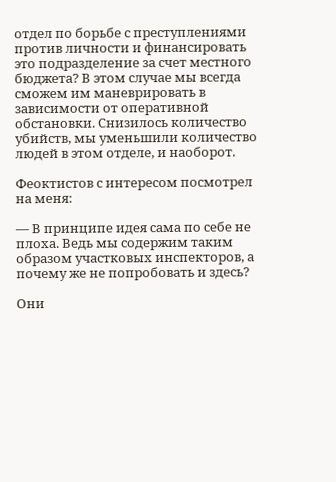отдел по борьбе с преступлениями против личности и финансировать это подразделение за счет местного бюджета? В этом случае мы всегда сможем им маневрировать в зависимости от оперативной обстановки. Снизилось количество убийств, мы уменьшили количество людей в этом отделе, и наоборот.

Феоктистов с интересом посмотрел на меня:

— В принципе идея сама по себе не плоха. Ведь мы содержим таким образом участковых инспекторов, а почему же не попробовать и здесь?

Они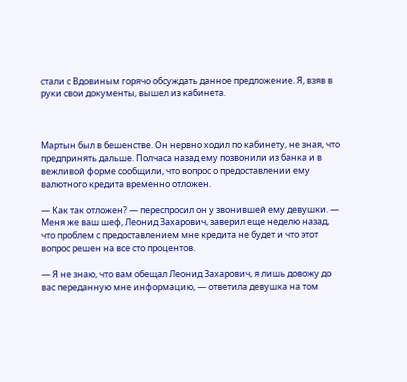стали с Вдовиным горячо обсуждать данное предложение. Я, взяв в руки свои документы, вышел из кабинета.



Мартын был в бешенстве. Он нервно ходил по кабинету, не зная, что предпринять дальше. Полчаса назад ему позвонили из банка и в вежливой форме сообщили, что вопрос о предоставлении ему валютного кредита временно отложен.

— Как так отложен? — переспросил он у звонившей ему девушки. — Меня же ваш шеф, Леонид Захарович, заверил еще неделю назад, что проблем с предоставлением мне кредита не будет и что этот вопрос решен на все сто процентов.

— Я не знаю, что вам обещал Леонид Захарович, я лишь довожу до вас переданную мне информацию, — ответила девушка на том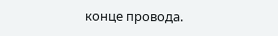конце провода.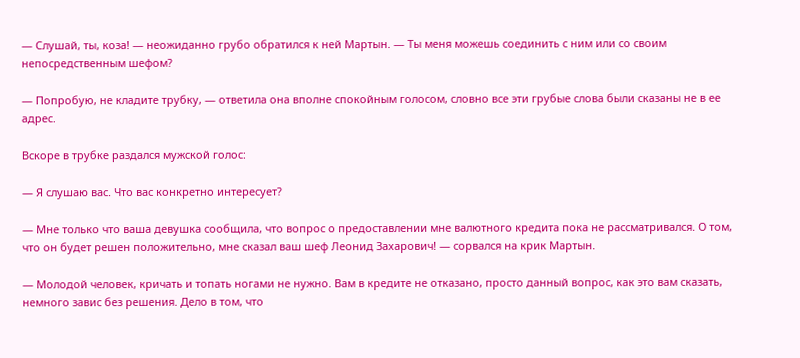— Слушай, ты, коза! — неожиданно грубо обратился к ней Мартын. — Ты меня можешь соединить с ним или со своим непосредственным шефом?

— Попробую, не кладите трубку, — ответила она вполне спокойным голосом, словно все эти грубые слова были сказаны не в ее адрес.

Вскоре в трубке раздался мужской голос:

— Я слушаю вас. Что вас конкретно интересует?

— Мне только что ваша девушка сообщила, что вопрос о предоставлении мне валютного кредита пока не рассматривался. О том, что он будет решен положительно, мне сказал ваш шеф Леонид Захарович! — сорвался на крик Мартын.

— Молодой человек, кричать и топать ногами не нужно. Вам в кредите не отказано, просто данный вопрос, как это вам сказать, немного завис без решения. Дело в том, что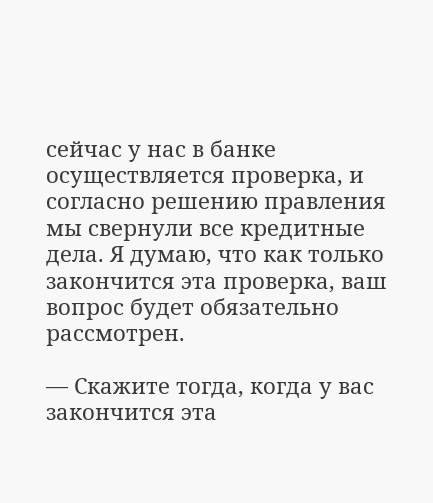сейчас у нас в банке осуществляется проверка, и согласно решению правления мы свернули все кредитные дела. Я думаю, что как только закончится эта проверка, ваш вопрос будет обязательно рассмотрен.

— Скажите тогда, когда у вас закончится эта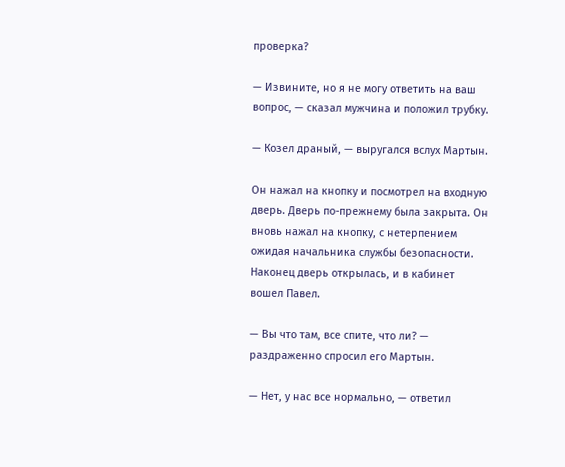проверка?

— Извините, но я не могу ответить на ваш вопрос, — сказал мужчина и положил трубку.

— Козел драный, — выругался вслух Мартын.

Он нажал на кнопку и посмотрел на входную дверь. Дверь по-прежнему была закрыта. Он вновь нажал на кнопку, с нетерпением ожидая начальника службы безопасности. Наконец дверь открылась, и в кабинет вошел Павел.

— Вы что там, все спите, что ли? — раздраженно спросил его Мартын.

— Нет, у нас все нормально, — ответил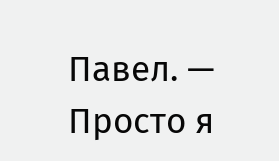Павел. — Просто я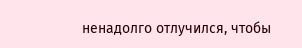ненадолго отлучился, чтобы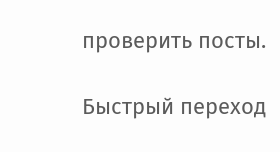проверить посты.

Быстрый переход